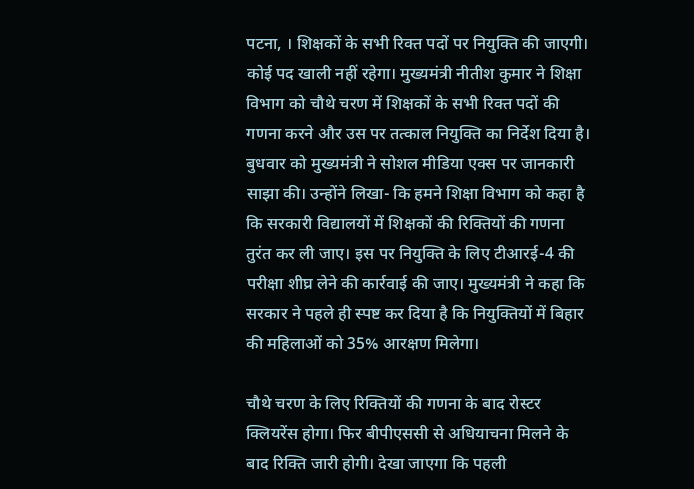पटना, । शिक्षकों के सभी रिक्त पदों पर नियुक्ति की जाएगी। कोई पद खाली नहीं रहेगा। मुख्यमंत्री नीतीश कुमार ने शिक्षा विभाग को चौथे चरण में शिक्षकों के सभी रिक्त पदों की गणना करने और उस पर तत्काल नियुक्ति का निर्देश दिया है।
बुधवार को मुख्यमंत्री ने सोशल मीडिया एक्स पर जानकारी साझा की। उन्होंने लिखा- कि हमने शिक्षा विभाग को कहा है कि सरकारी विद्यालयों में शिक्षकों की रिक्तियों की गणना तुरंत कर ली जाए। इस पर नियुक्ति के लिए टीआरई-4 की परीक्षा शीघ्र लेने की कार्रवाई की जाए। मुख्यमंत्री ने कहा कि सरकार ने पहले ही स्पष्ट कर दिया है कि नियुक्तियों में बिहार की महिलाओं को 35% आरक्षण मिलेगा।

चौथे चरण के लिए रिक्तियों की गणना के बाद रोस्टर क्लियरेंस होगा। फिर बीपीएससी से अधियाचना मिलने के बाद रिक्ति जारी होगी। देखा जाएगा कि पहली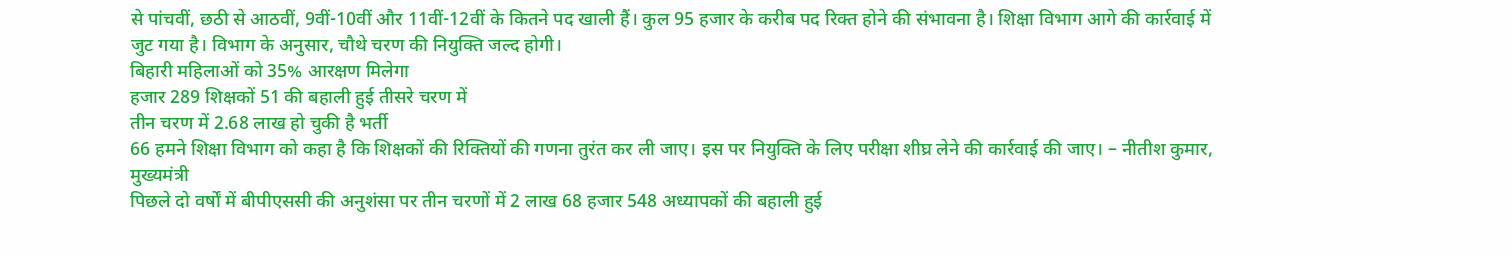से पांचवीं, छठी से आठवीं, 9वीं-10वीं और 11वीं-12वीं के कितने पद खाली हैं। कुल 95 हजार के करीब पद रिक्त होने की संभावना है। शिक्षा विभाग आगे की कार्रवाई में जुट गया है। विभाग के अनुसार, चौथे चरण की नियुक्ति जल्द होगी।
बिहारी महिलाओं को 35% आरक्षण मिलेगा
हजार 289 शिक्षकों 51 की बहाली हुई तीसरे चरण में
तीन चरण में 2.68 लाख हो चुकी है भर्ती
66 हमने शिक्षा विभाग को कहा है कि शिक्षकों की रिक्तियों की गणना तुरंत कर ली जाए। इस पर नियुक्ति के लिए परीक्षा शीघ्र लेने की कार्रवाई की जाए। – नीतीश कुमार, मुख्यमंत्री
पिछले दो वर्षों में बीपीएससी की अनुशंसा पर तीन चरणों में 2 लाख 68 हजार 548 अध्यापकों की बहाली हुई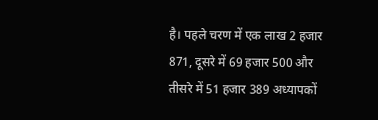है। पहले चरण में एक लाख 2 हजार 871, दूसरे में 69 हजार 500 और तीसरे में 51 हजार 389 अध्यापकों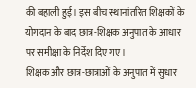की बहाली हुई। इस बीच स्थानांतरित शिक्षकों के योगदान के बाद छात्र-शिक्षक अनुपात के आधार पर समीक्षा के निर्देश दिए गए।
शिक्षक और छात्र-छात्राओं के अनुपात में सुधार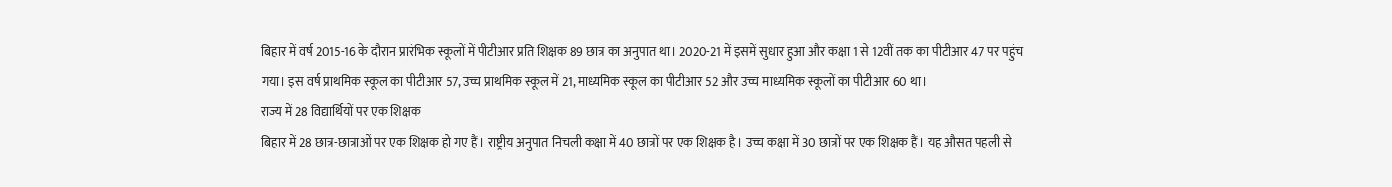बिहार में वर्ष 2015-16 के दौरान प्रारंभिक स्कूलों में पीटीआर प्रति शिक्षक 89 छात्र का अनुपात था। 2020-21 में इसमें सुधार हुआ और कक्षा 1 से 12वीं तक का पीटीआर 47 पर पहुंच गया। इस वर्ष प्राथमिक स्कूल का पीटीआर 57, उच्च प्राथमिक स्कूल में 21, माध्यमिक स्कूल का पीटीआर 52 और उच्च माध्यमिक स्कूलों का पीटीआर 60 था।
राज्य में 28 विद्यार्थियों पर एक शिक्षक
बिहार में 28 छात्र-छात्राओं पर एक शिक्षक हो गए हैं। राष्ट्रीय अनुपात निचली कक्षा में 40 छात्रों पर एक शिक्षक है। उच्च कक्षा में 30 छात्रों पर एक शिक्षक हैं। यह औसत पहली से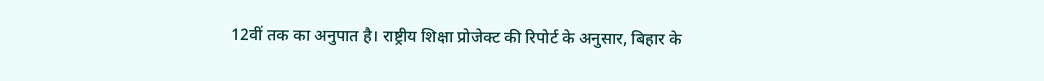12वीं तक का अनुपात है। राष्ट्रीय शिक्षा प्रोजेक्ट की रिपोर्ट के अनुसार, बिहार के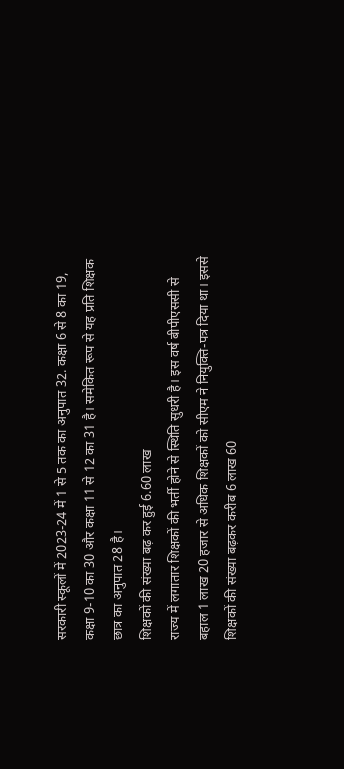सरकारी स्कूलों में 2023-24 में 1 से 5 तक का अनुपात 32. कक्षा 6 से 8 का 19, कक्षा 9-10 का 30 और कक्षा 11 से 12 का 31 है। समेकित रूप से यह प्रति शिक्षक छात्र का अनुपात 28 है।
शिक्षकों की संख्या बढ़ कर हुई 6.60 लाख
राज्य में लगातार शिक्षकों की भर्ती होने से स्थिति सुधरी है। इस वर्ष बीपीएससी से बहाल 1 लाख 20 हजार से अधिक शिक्षकों को सीएम ने नियुक्ति-पत्र दिया था। इससे शिक्षकों की संख्या बढ़कर करीब 6 लाख 60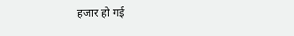हजार हो गई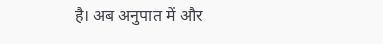है। अब अनुपात में और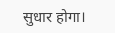सुधार होगा।